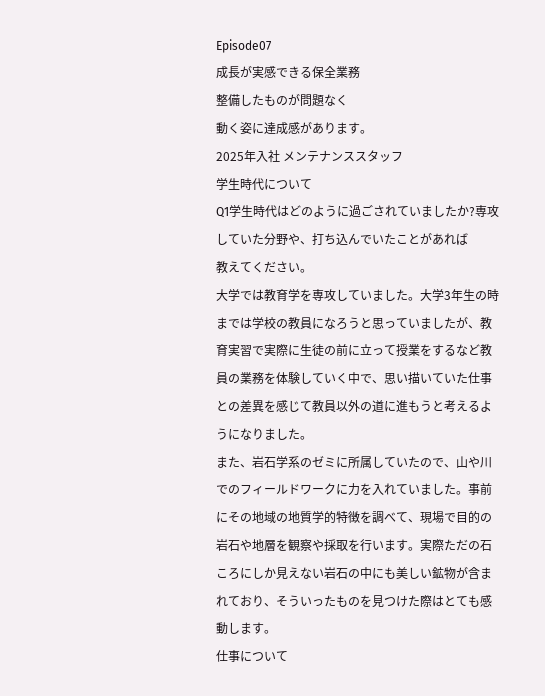Episode07
成長が実感できる保全業務
整備したものが問題なく
動く姿に達成感があります。
2025年入社 メンテナンススタッフ
学生時代について
Q1学生時代はどのように過ごされていましたか?専攻していた分野や、打ち込んでいたことがあれば
教えてください。
大学では教育学を専攻していました。大学3年生の時までは学校の教員になろうと思っていましたが、教育実習で実際に生徒の前に立って授業をするなど教員の業務を体験していく中で、思い描いていた仕事との差異を感じて教員以外の道に進もうと考えるようになりました。
また、岩石学系のゼミに所属していたので、山や川でのフィールドワークに力を入れていました。事前にその地域の地質学的特徴を調べて、現場で目的の岩石や地層を観察や採取を行います。実際ただの石ころにしか見えない岩石の中にも美しい鉱物が含まれており、そういったものを見つけた際はとても感動します。
仕事について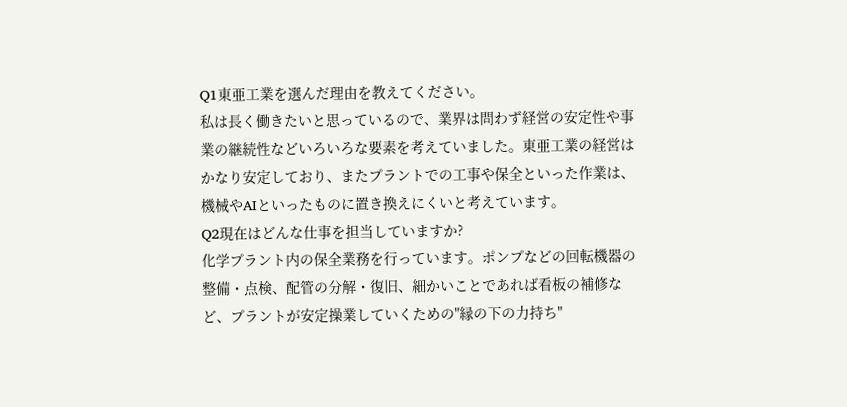Q1東亜工業を選んだ理由を教えてください。
私は長く働きたいと思っているので、業界は問わず経営の安定性や事業の継続性などいろいろな要素を考えていました。東亜工業の経営はかなり安定しており、またプラントでの工事や保全といった作業は、機械やAIといったものに置き換えにくいと考えています。
Q2現在はどんな仕事を担当していますか?
化学プラント内の保全業務を行っています。ポンプなどの回転機器の整備・点検、配管の分解・復旧、細かいことであれば看板の補修など、プラントが安定操業していくための"縁の下の力持ち"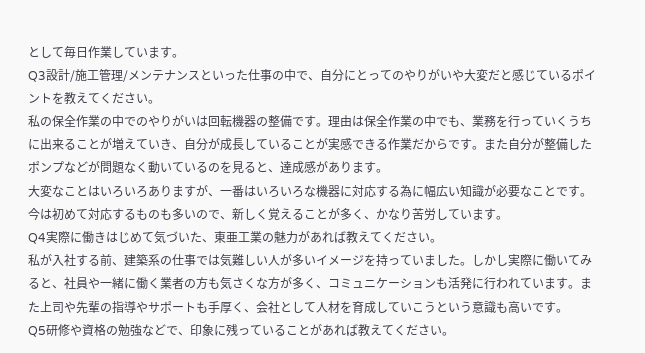として毎日作業しています。
Q3設計/施工管理/メンテナンスといった仕事の中で、自分にとってのやりがいや大変だと感じているポイントを教えてください。
私の保全作業の中でのやりがいは回転機器の整備です。理由は保全作業の中でも、業務を行っていくうちに出来ることが増えていき、自分が成長していることが実感できる作業だからです。また自分が整備したポンプなどが問題なく動いているのを見ると、達成感があります。
大変なことはいろいろありますが、一番はいろいろな機器に対応する為に幅広い知識が必要なことです。今は初めて対応するものも多いので、新しく覚えることが多く、かなり苦労しています。
Q4実際に働きはじめて気づいた、東亜工業の魅力があれば教えてください。
私が入社する前、建築系の仕事では気難しい人が多いイメージを持っていました。しかし実際に働いてみると、社員や一緒に働く業者の方も気さくな方が多く、コミュニケーションも活発に行われています。また上司や先輩の指導やサポートも手厚く、会社として人材を育成していこうという意識も高いです。
Q5研修や資格の勉強などで、印象に残っていることがあれば教えてください。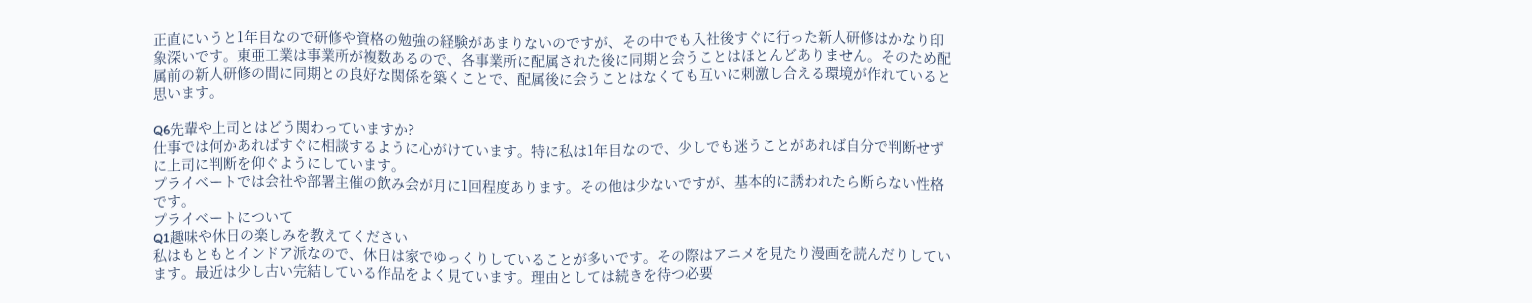正直にいうと1年目なので研修や資格の勉強の経験があまりないのですが、その中でも入社後すぐに行った新人研修はかなり印象深いです。東亜工業は事業所が複数あるので、各事業所に配属された後に同期と会うことはほとんどありません。そのため配属前の新人研修の間に同期との良好な関係を築くことで、配属後に会うことはなくても互いに刺激し合える環境が作れていると思います。

Q6先輩や上司とはどう関わっていますか?
仕事では何かあればすぐに相談するように心がけています。特に私は1年目なので、少しでも迷うことがあれば自分で判断せずに上司に判断を仰ぐようにしています。
プライベートでは会社や部署主催の飲み会が月に1回程度あります。その他は少ないですが、基本的に誘われたら断らない性格です。
プライベートについて
Q1趣味や休日の楽しみを教えてください
私はもともとインドア派なので、休日は家でゆっくりしていることが多いです。その際はアニメを見たり漫画を読んだりしています。最近は少し古い完結している作品をよく見ています。理由としては続きを待つ必要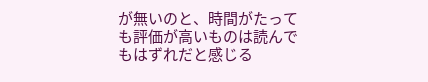が無いのと、時間がたっても評価が高いものは読んでもはずれだと感じる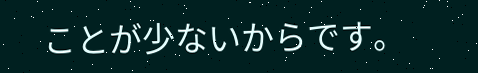ことが少ないからです。